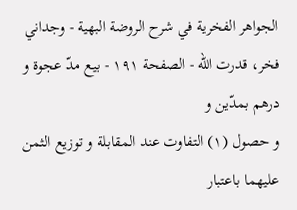الجواهر الفخرية في شرح الروضة البهية - وجداني فخر، قدرت الله - الصفحة ١٩١ - بيع مدّ عجوة و درهم بمدّين و
و حصول (١) التفاوت عند المقابلة و توزيع الثمن عليهما باعتبار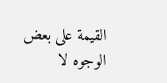القيمة على بعض الوجوه لا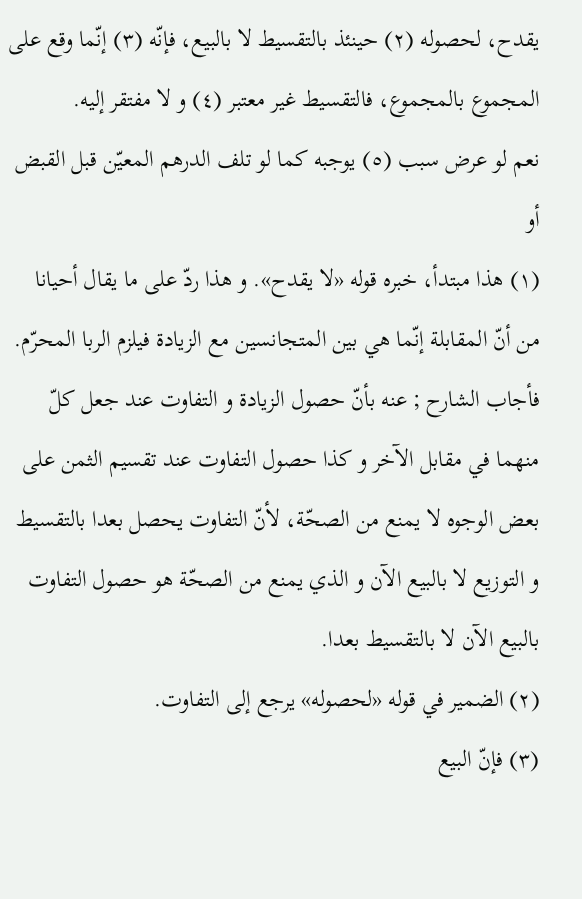يقدح، لحصوله (٢) حينئذ بالتقسيط لا بالبيع، فإنّه (٣) إنّما وقع على المجموع بالمجموع، فالتقسيط غير معتبر (٤) و لا مفتقر إليه.
نعم لو عرض سبب (٥) يوجبه كما لو تلف الدرهم المعيّن قبل القبض أو
(١) هذا مبتدأ، خبره قوله «لا يقدح». و هذا ردّ على ما يقال أحيانا من أنّ المقابلة إنّما هي بين المتجانسين مع الزيادة فيلزم الربا المحرّم.
فأجاب الشارح ; عنه بأنّ حصول الزيادة و التفاوت عند جعل كلّ منهما في مقابل الآخر و كذا حصول التفاوت عند تقسيم الثمن على بعض الوجوه لا يمنع من الصحّة، لأنّ التفاوت يحصل بعدا بالتقسيط و التوزيع لا بالبيع الآن و الذي يمنع من الصحّة هو حصول التفاوت بالبيع الآن لا بالتقسيط بعدا.
(٢) الضمير في قوله «لحصوله» يرجع إلى التفاوت.
(٣) فإنّ البيع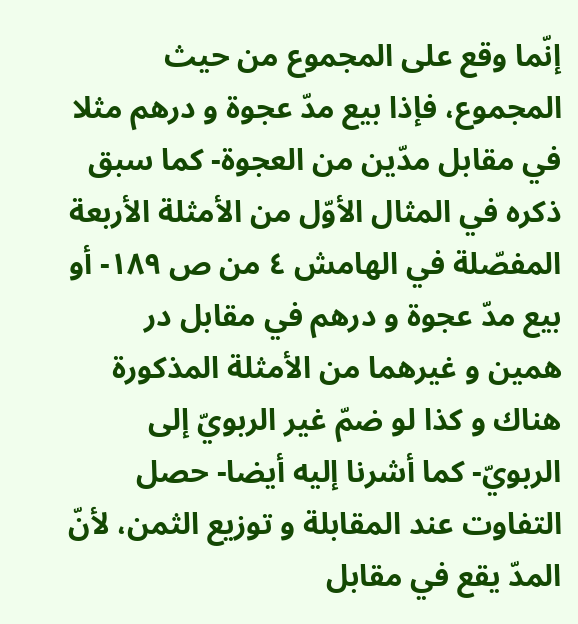إنّما وقع على المجموع من حيث المجموع، فإذا بيع مدّ عجوة و درهم مثلا في مقابل مدّين من العجوة- كما سبق ذكره في المثال الأوّل من الأمثلة الأربعة المفصّلة في الهامش ٤ من ص ١٨٩- أو بيع مدّ عجوة و درهم في مقابل در همين و غيرهما من الأمثلة المذكورة هناك و كذا لو ضمّ غير الربويّ إلى الربويّ- كما أشرنا إليه أيضا- حصل التفاوت عند المقابلة و توزيع الثمن، لأنّ المدّ يقع في مقابل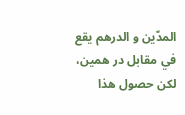المدّين و الدرهم يقع في مقابل در همين، لكن حصول هذا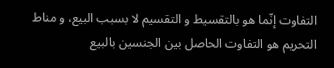التفاوت إنّما هو بالتقسيط و التقسيم لا بسبب البيع، و مناط التحريم هو التفاوت الحاصل بين الجنسين بالبيع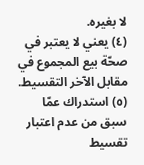لا بغيره.
(٤) يعني لا يعتبر في صحّة بيع المجموع في مقابل الآخر التقسيط.
(٥) استدراك عمّا سبق من عدم اعتبار تقسيط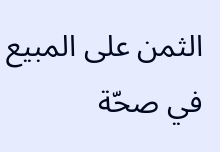الثمن على المبيع في صحّة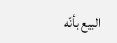البيع بأنّه